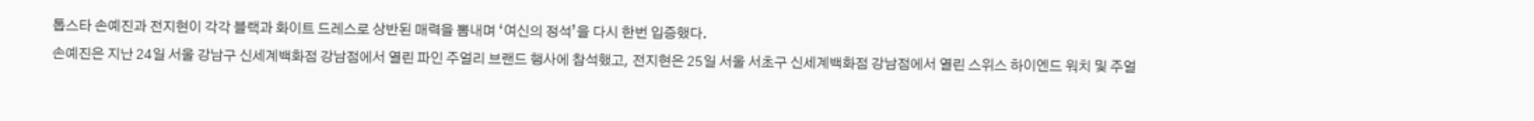톱스타 손예진과 전지현이 각각 블랙과 화이트 드레스로 상반된 매력을 뽐내며 ‘여신의 정석’을 다시 한번 입증했다.
손예진은 지난 24일 서울 강남구 신세계백화점 강남점에서 열린 파인 주얼리 브랜드 행사에 참석했고, 전지현은 25일 서울 서초구 신세계백화점 강남점에서 열린 스위스 하이엔드 워치 및 주얼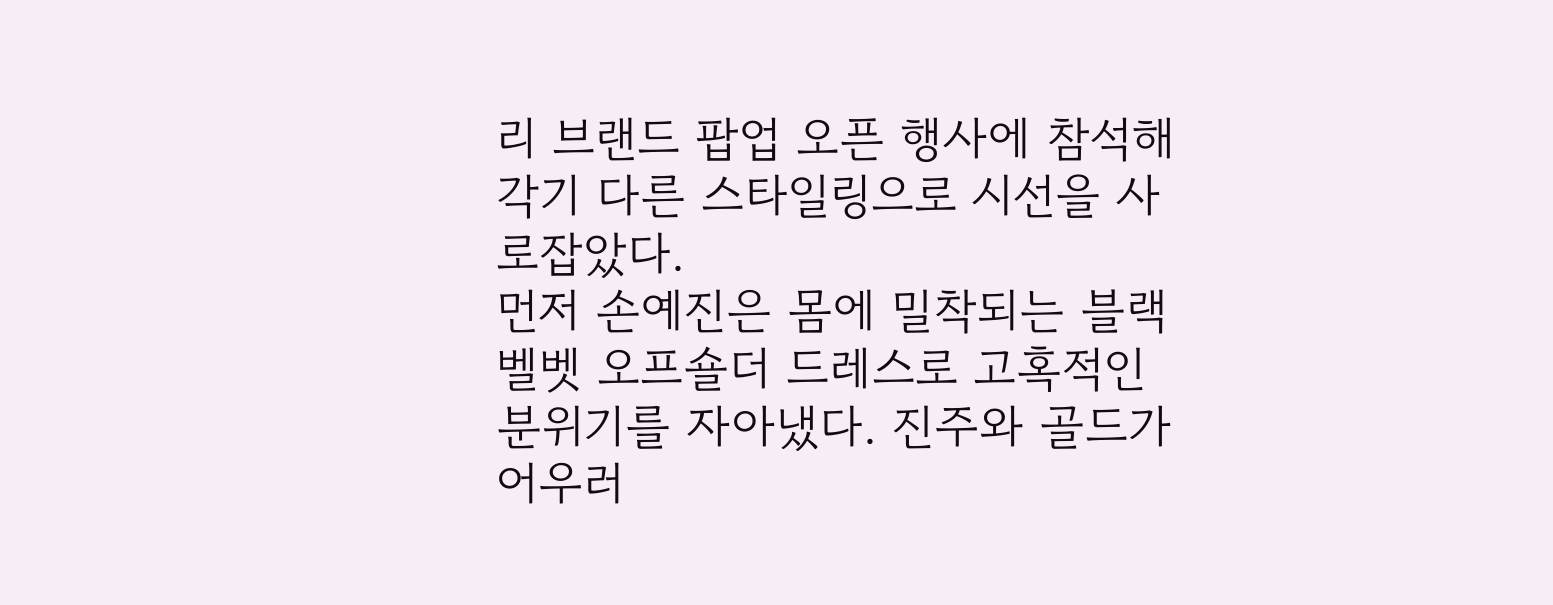리 브랜드 팝업 오픈 행사에 참석해 각기 다른 스타일링으로 시선을 사로잡았다.
먼저 손예진은 몸에 밀착되는 블랙 벨벳 오프숄더 드레스로 고혹적인 분위기를 자아냈다. 진주와 골드가 어우러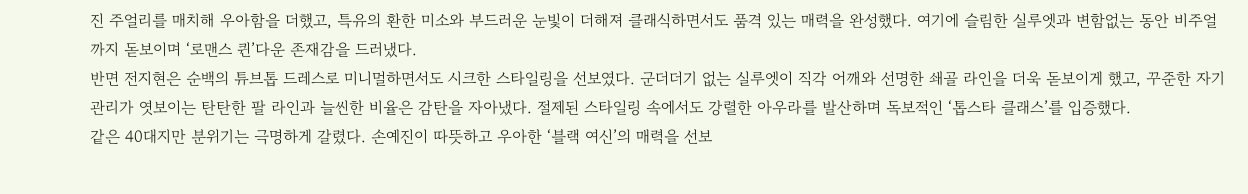진 주얼리를 매치해 우아함을 더했고, 특유의 환한 미소와 부드러운 눈빛이 더해져 클래식하면서도 품격 있는 매력을 완성했다. 여기에 슬림한 실루엣과 변함없는 동안 비주얼까지 돋보이며 ‘로맨스 퀸’다운 존재감을 드러냈다.
반면 전지현은 순백의 튜브톱 드레스로 미니멀하면서도 시크한 스타일링을 선보였다. 군더더기 없는 실루엣이 직각 어깨와 선명한 쇄골 라인을 더욱 돋보이게 했고, 꾸준한 자기관리가 엿보이는 탄탄한 팔 라인과 늘씬한 비율은 감탄을 자아냈다. 절제된 스타일링 속에서도 강렬한 아우라를 발산하며 독보적인 ‘톱스타 클래스’를 입증했다.
같은 40대지만 분위기는 극명하게 갈렸다. 손예진이 따뜻하고 우아한 ‘블랙 여신’의 매력을 선보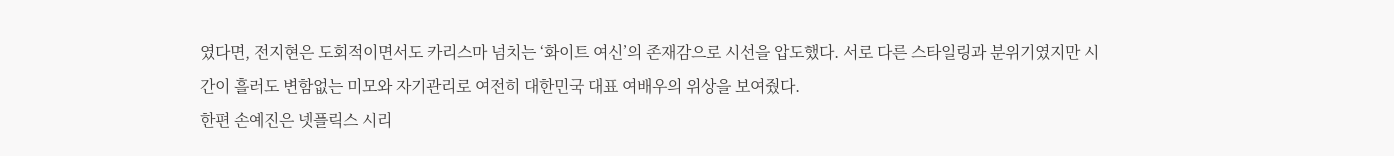였다면, 전지현은 도회적이면서도 카리스마 넘치는 ‘화이트 여신’의 존재감으로 시선을 압도했다. 서로 다른 스타일링과 분위기였지만 시간이 흘러도 변함없는 미모와 자기관리로 여전히 대한민국 대표 여배우의 위상을 보여줬다.
한편 손예진은 넷플릭스 시리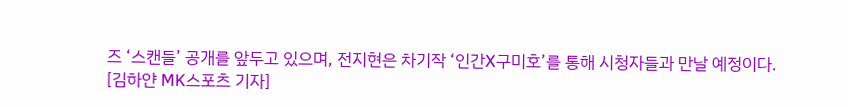즈 ‘스캔들’ 공개를 앞두고 있으며, 전지현은 차기작 ‘인간X구미호’를 통해 시청자들과 만날 예정이다.
[김하얀 MK스포츠 기자]